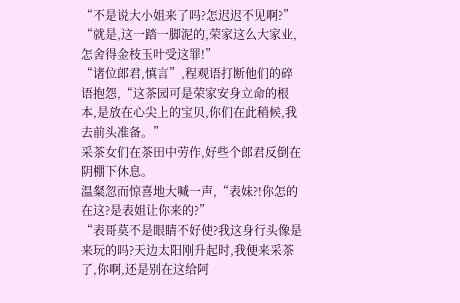“不是说大小姐来了吗?怎迟迟不见啊?”
“就是,这一踏一脚泥的,荣家这么大家业,怎舍得金枝玉叶受这罪!”
“诸位郎君,慎言”,程观语打断他们的碎语抱怨,“这茶园可是荣家安身立命的根本,是放在心尖上的宝贝,你们在此稍候,我去前头准备。”
采茶女们在茶田中劳作,好些个郎君反倒在阴棚下休息。
温粲忽而惊喜地大喊一声,“表妹?!你怎的在这?是表姐让你来的?”
“表哥莫不是眼睛不好使?我这身行头像是来玩的吗?天边太阳刚升起时,我便来采茶了,你啊,还是别在这给阿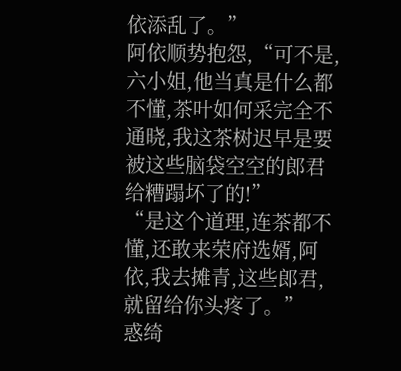依添乱了。”
阿依顺势抱怨,“可不是,六小姐,他当真是什么都不懂,茶叶如何采完全不通晓,我这茶树迟早是要被这些脑袋空空的郎君给糟蹋坏了的!”
“是这个道理,连茶都不懂,还敢来荣府选婿,阿依,我去摊青,这些郎君,就留给你头疼了。”
惑绮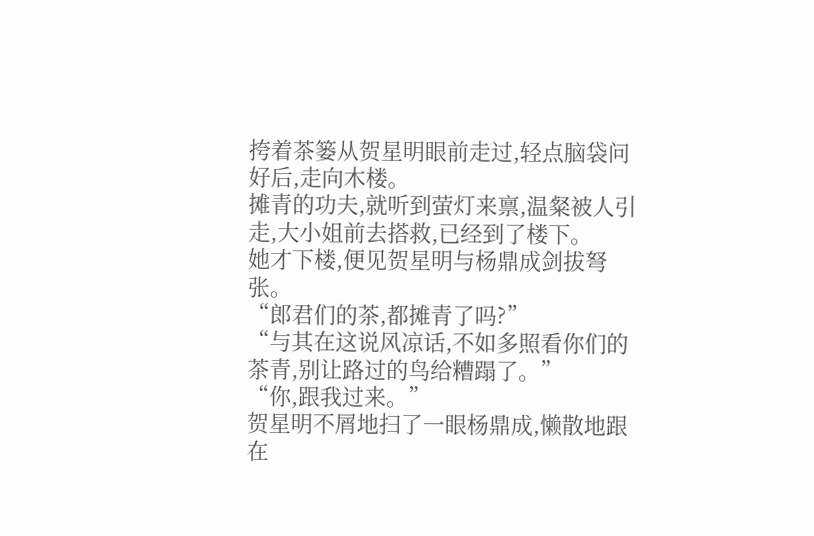挎着茶篓从贺星明眼前走过,轻点脑袋问好后,走向木楼。
摊青的功夫,就听到萤灯来禀,温粲被人引走,大小姐前去搭救,已经到了楼下。
她才下楼,便见贺星明与杨鼎成剑拔弩张。
“郎君们的茶,都摊青了吗?”
“与其在这说风凉话,不如多照看你们的茶青,别让路过的鸟给糟蹋了。”
“你,跟我过来。”
贺星明不屑地扫了一眼杨鼎成,懒散地跟在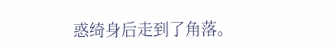惑绮身后走到了角落。